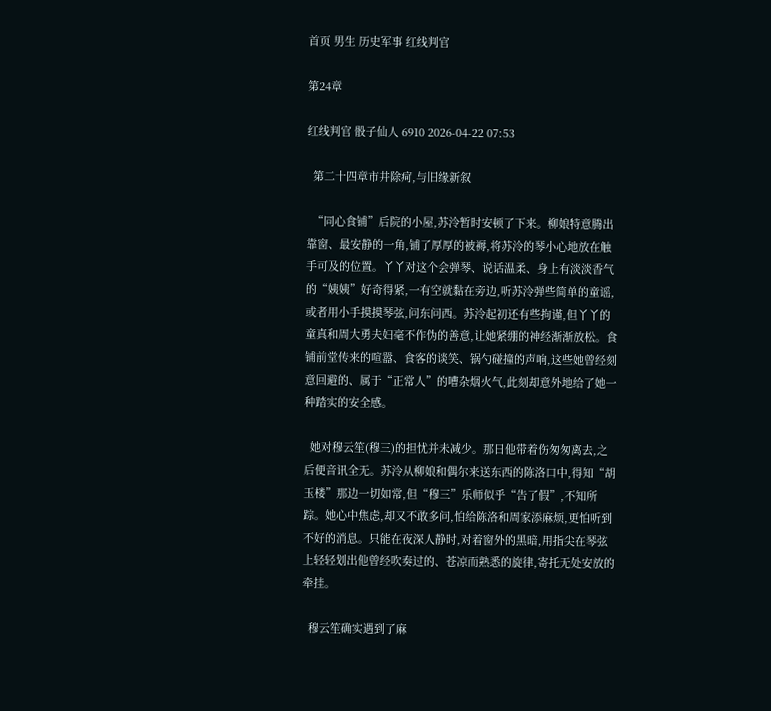首页 男生 历史军事 红线判官

第24章

红线判官 骰子仙人 6910 2026-04-22 07:53

  第二十四章市井除疴,与旧缘新叙

  “同心食铺”后院的小屋,苏泠暂时安顿了下来。柳娘特意腾出靠窗、最安静的一角,铺了厚厚的被褥,将苏泠的琴小心地放在触手可及的位置。丫丫对这个会弹琴、说话温柔、身上有淡淡香气的“姨姨”好奇得紧,一有空就黏在旁边,听苏泠弹些简单的童谣,或者用小手摸摸琴弦,问东问西。苏泠起初还有些拘谨,但丫丫的童真和周大勇夫妇毫不作伪的善意,让她紧绷的神经渐渐放松。食铺前堂传来的喧嚣、食客的谈笑、锅勺碰撞的声响,这些她曾经刻意回避的、属于“正常人”的嘈杂烟火气,此刻却意外地给了她一种踏实的安全感。

  她对穆云笙(穆三)的担忧并未减少。那日他带着伤匆匆离去,之后便音讯全无。苏泠从柳娘和偶尔来送东西的陈洛口中,得知“胡玉楼”那边一切如常,但“穆三”乐师似乎“告了假”,不知所踪。她心中焦虑,却又不敢多问,怕给陈洛和周家添麻烦,更怕听到不好的消息。只能在夜深人静时,对着窗外的黑暗,用指尖在琴弦上轻轻划出他曾经吹奏过的、苍凉而熟悉的旋律,寄托无处安放的牵挂。

  穆云笙确实遇到了麻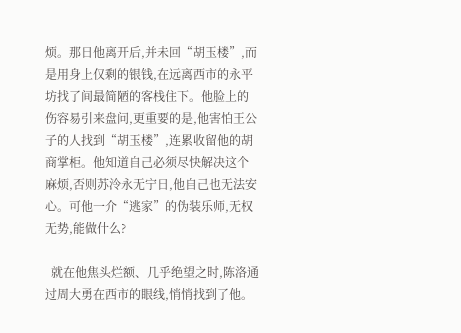烦。那日他离开后,并未回“胡玉楼”,而是用身上仅剩的银钱,在远离西市的永平坊找了间最简陋的客栈住下。他脸上的伤容易引来盘问,更重要的是,他害怕王公子的人找到“胡玉楼”,连累收留他的胡商掌柜。他知道自己必须尽快解决这个麻烦,否则苏泠永无宁日,他自己也无法安心。可他一介“逃家”的伪装乐师,无权无势,能做什么?

  就在他焦头烂额、几乎绝望之时,陈洛通过周大勇在西市的眼线,悄悄找到了他。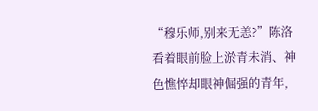“穆乐师,别来无恙?”陈洛看着眼前脸上淤青未消、神色憔悴却眼神倔强的青年,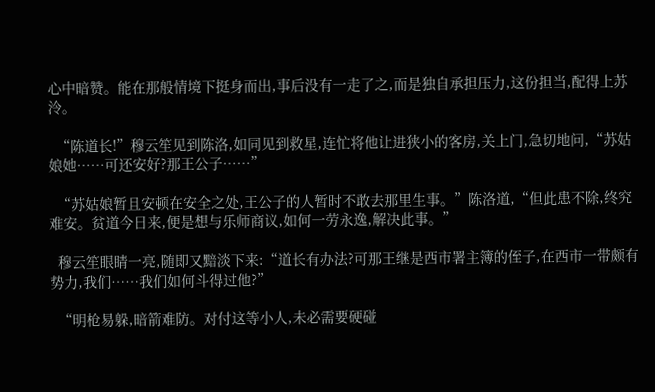心中暗赞。能在那般情境下挺身而出,事后没有一走了之,而是独自承担压力,这份担当,配得上苏泠。

  “陈道长!”穆云笙见到陈洛,如同见到救星,连忙将他让进狭小的客房,关上门,急切地问,“苏姑娘她……可还安好?那王公子……”

  “苏姑娘暂且安顿在安全之处,王公子的人暂时不敢去那里生事。”陈洛道,“但此患不除,终究难安。贫道今日来,便是想与乐师商议,如何一劳永逸,解决此事。”

  穆云笙眼睛一亮,随即又黯淡下来:“道长有办法?可那王继是西市署主簿的侄子,在西市一带颇有势力,我们……我们如何斗得过他?”

  “明枪易躲,暗箭难防。对付这等小人,未必需要硬碰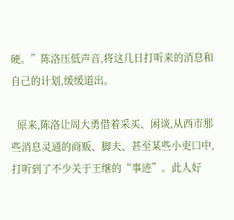硬。”陈洛压低声音,将这几日打听来的消息和自己的计划,缓缓道出。

  原来,陈洛让周大勇借着采买、闲谈,从西市那些消息灵通的商贩、脚夫、甚至某些小吏口中,打听到了不少关于王继的“事迹”。此人好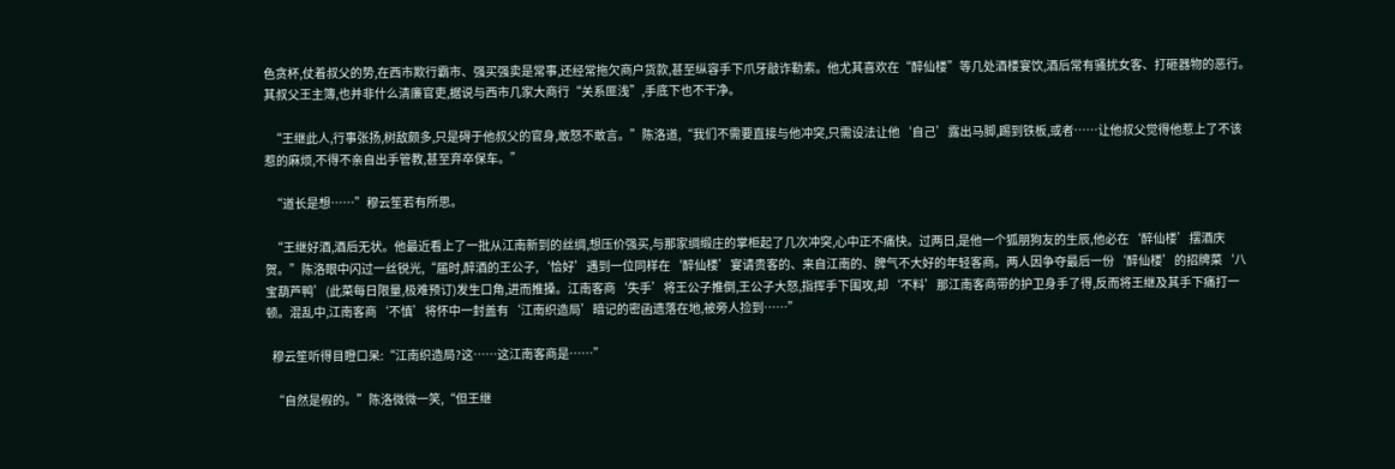色贪杯,仗着叔父的势,在西市欺行霸市、强买强卖是常事,还经常拖欠商户货款,甚至纵容手下爪牙敲诈勒索。他尤其喜欢在“醉仙楼”等几处酒楼宴饮,酒后常有骚扰女客、打砸器物的恶行。其叔父王主簿,也并非什么清廉官吏,据说与西市几家大商行“关系匪浅”,手底下也不干净。

  “王继此人,行事张扬,树敌颇多,只是碍于他叔父的官身,敢怒不敢言。”陈洛道,“我们不需要直接与他冲突,只需设法让他‘自己’露出马脚,踢到铁板,或者……让他叔父觉得他惹上了不该惹的麻烦,不得不亲自出手管教,甚至弃卒保车。”

  “道长是想……”穆云笙若有所思。

  “王继好酒,酒后无状。他最近看上了一批从江南新到的丝绸,想压价强买,与那家绸缎庄的掌柜起了几次冲突,心中正不痛快。过两日,是他一个狐朋狗友的生辰,他必在‘醉仙楼’摆酒庆贺。”陈洛眼中闪过一丝锐光,“届时,醉酒的王公子,‘恰好’遇到一位同样在‘醉仙楼’宴请贵客的、来自江南的、脾气不大好的年轻客商。两人因争夺最后一份‘醉仙楼’的招牌菜‘八宝葫芦鸭’(此菜每日限量,极难预订)发生口角,进而推搡。江南客商‘失手’将王公子推倒,王公子大怒,指挥手下围攻,却‘不料’那江南客商带的护卫身手了得,反而将王继及其手下痛打一顿。混乱中,江南客商‘不慎’将怀中一封盖有‘江南织造局’暗记的密函遗落在地,被旁人捡到……”

  穆云笙听得目瞪口呆:“江南织造局?这……这江南客商是……”

  “自然是假的。”陈洛微微一笑,“但王继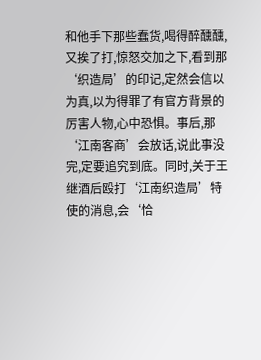和他手下那些蠢货,喝得醉醺醺,又挨了打,惊怒交加之下,看到那‘织造局’的印记,定然会信以为真,以为得罪了有官方背景的厉害人物,心中恐惧。事后,那‘江南客商’会放话,说此事没完,定要追究到底。同时,关于王继酒后殴打‘江南织造局’特使的消息,会‘恰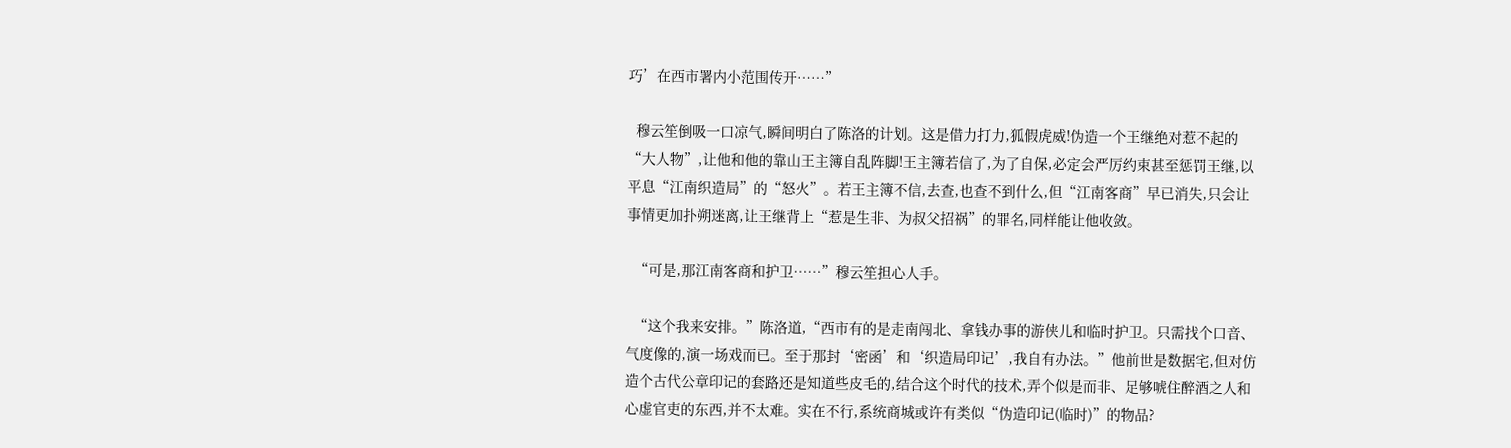巧’在西市署内小范围传开……”

  穆云笙倒吸一口凉气,瞬间明白了陈洛的计划。这是借力打力,狐假虎威!伪造一个王继绝对惹不起的“大人物”,让他和他的靠山王主簿自乱阵脚!王主簿若信了,为了自保,必定会严厉约束甚至惩罚王继,以平息“江南织造局”的“怒火”。若王主簿不信,去查,也查不到什么,但“江南客商”早已消失,只会让事情更加扑朔迷离,让王继背上“惹是生非、为叔父招祸”的罪名,同样能让他收敛。

  “可是,那江南客商和护卫……”穆云笙担心人手。

  “这个我来安排。”陈洛道,“西市有的是走南闯北、拿钱办事的游侠儿和临时护卫。只需找个口音、气度像的,演一场戏而已。至于那封‘密函’和‘织造局印记’,我自有办法。”他前世是数据宅,但对仿造个古代公章印记的套路还是知道些皮毛的,结合这个时代的技术,弄个似是而非、足够唬住醉酒之人和心虚官吏的东西,并不太难。实在不行,系统商城或许有类似“伪造印记(临时)”的物品?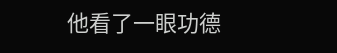他看了一眼功德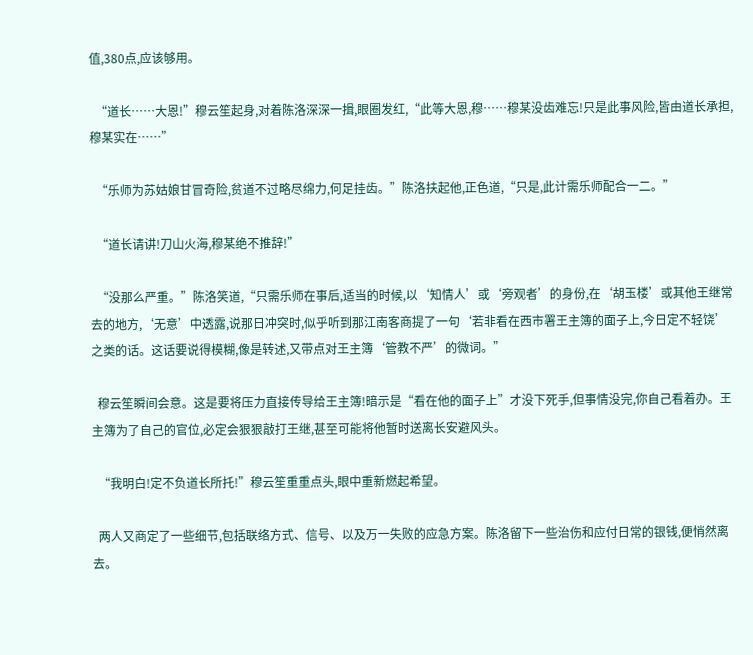值,380点,应该够用。

  “道长……大恩!”穆云笙起身,对着陈洛深深一揖,眼圈发红,“此等大恩,穆……穆某没齿难忘!只是此事风险,皆由道长承担,穆某实在……”

  “乐师为苏姑娘甘冒奇险,贫道不过略尽绵力,何足挂齿。”陈洛扶起他,正色道,“只是,此计需乐师配合一二。”

  “道长请讲!刀山火海,穆某绝不推辞!”

  “没那么严重。”陈洛笑道,“只需乐师在事后,适当的时候,以‘知情人’或‘旁观者’的身份,在‘胡玉楼’或其他王继常去的地方,‘无意’中透露,说那日冲突时,似乎听到那江南客商提了一句‘若非看在西市署王主簿的面子上,今日定不轻饶’之类的话。这话要说得模糊,像是转述,又带点对王主簿‘管教不严’的微词。”

  穆云笙瞬间会意。这是要将压力直接传导给王主簿!暗示是“看在他的面子上”才没下死手,但事情没完,你自己看着办。王主簿为了自己的官位,必定会狠狠敲打王继,甚至可能将他暂时送离长安避风头。

  “我明白!定不负道长所托!”穆云笙重重点头,眼中重新燃起希望。

  两人又商定了一些细节,包括联络方式、信号、以及万一失败的应急方案。陈洛留下一些治伤和应付日常的银钱,便悄然离去。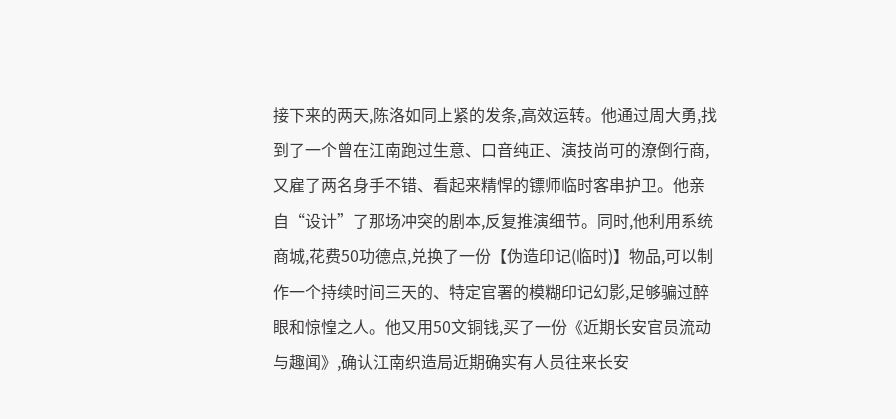接下来的两天,陈洛如同上紧的发条,高效运转。他通过周大勇,找到了一个曾在江南跑过生意、口音纯正、演技尚可的潦倒行商,又雇了两名身手不错、看起来精悍的镖师临时客串护卫。他亲自“设计”了那场冲突的剧本,反复推演细节。同时,他利用系统商城,花费50功德点,兑换了一份【伪造印记(临时)】物品,可以制作一个持续时间三天的、特定官署的模糊印记幻影,足够骗过醉眼和惊惶之人。他又用50文铜钱,买了一份《近期长安官员流动与趣闻》,确认江南织造局近期确实有人员往来长安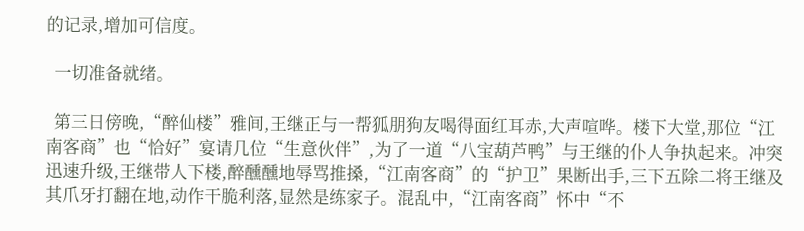的记录,增加可信度。

  一切准备就绪。

  第三日傍晚,“醉仙楼”雅间,王继正与一帮狐朋狗友喝得面红耳赤,大声喧哗。楼下大堂,那位“江南客商”也“恰好”宴请几位“生意伙伴”,为了一道“八宝葫芦鸭”与王继的仆人争执起来。冲突迅速升级,王继带人下楼,醉醺醺地辱骂推搡,“江南客商”的“护卫”果断出手,三下五除二将王继及其爪牙打翻在地,动作干脆利落,显然是练家子。混乱中,“江南客商”怀中“不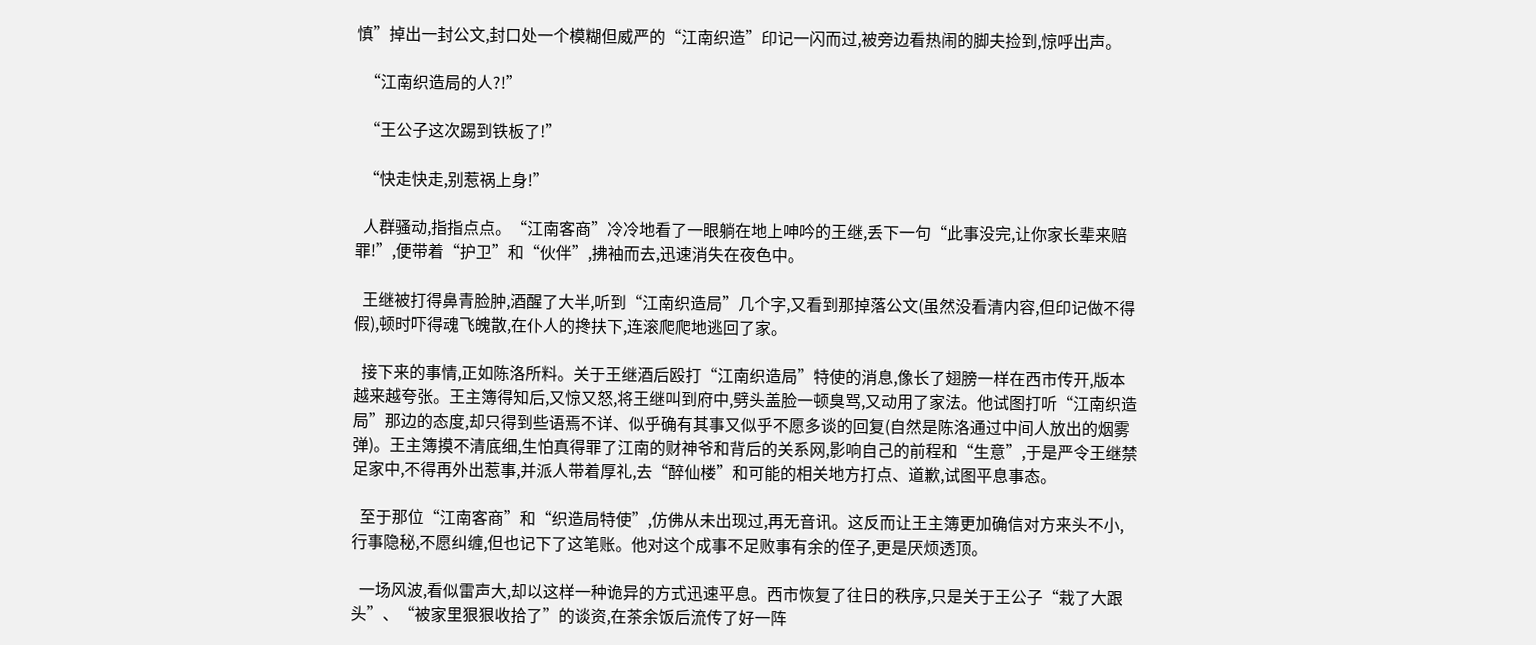慎”掉出一封公文,封口处一个模糊但威严的“江南织造”印记一闪而过,被旁边看热闹的脚夫捡到,惊呼出声。

  “江南织造局的人?!”

  “王公子这次踢到铁板了!”

  “快走快走,别惹祸上身!”

  人群骚动,指指点点。“江南客商”冷冷地看了一眼躺在地上呻吟的王继,丢下一句“此事没完,让你家长辈来赔罪!”,便带着“护卫”和“伙伴”,拂袖而去,迅速消失在夜色中。

  王继被打得鼻青脸肿,酒醒了大半,听到“江南织造局”几个字,又看到那掉落公文(虽然没看清内容,但印记做不得假),顿时吓得魂飞魄散,在仆人的搀扶下,连滚爬爬地逃回了家。

  接下来的事情,正如陈洛所料。关于王继酒后殴打“江南织造局”特使的消息,像长了翅膀一样在西市传开,版本越来越夸张。王主簿得知后,又惊又怒,将王继叫到府中,劈头盖脸一顿臭骂,又动用了家法。他试图打听“江南织造局”那边的态度,却只得到些语焉不详、似乎确有其事又似乎不愿多谈的回复(自然是陈洛通过中间人放出的烟雾弹)。王主簿摸不清底细,生怕真得罪了江南的财神爷和背后的关系网,影响自己的前程和“生意”,于是严令王继禁足家中,不得再外出惹事,并派人带着厚礼,去“醉仙楼”和可能的相关地方打点、道歉,试图平息事态。

  至于那位“江南客商”和“织造局特使”,仿佛从未出现过,再无音讯。这反而让王主簿更加确信对方来头不小,行事隐秘,不愿纠缠,但也记下了这笔账。他对这个成事不足败事有余的侄子,更是厌烦透顶。

  一场风波,看似雷声大,却以这样一种诡异的方式迅速平息。西市恢复了往日的秩序,只是关于王公子“栽了大跟头”、“被家里狠狠收拾了”的谈资,在茶余饭后流传了好一阵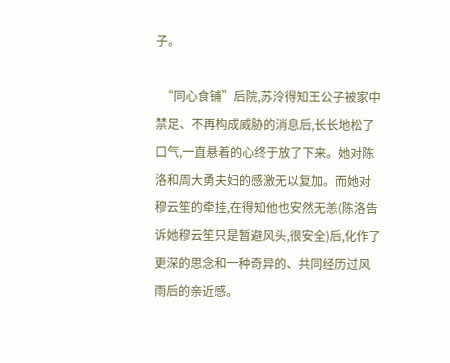子。

  “同心食铺”后院,苏泠得知王公子被家中禁足、不再构成威胁的消息后,长长地松了口气,一直悬着的心终于放了下来。她对陈洛和周大勇夫妇的感激无以复加。而她对穆云笙的牵挂,在得知他也安然无恙(陈洛告诉她穆云笙只是暂避风头,很安全)后,化作了更深的思念和一种奇异的、共同经历过风雨后的亲近感。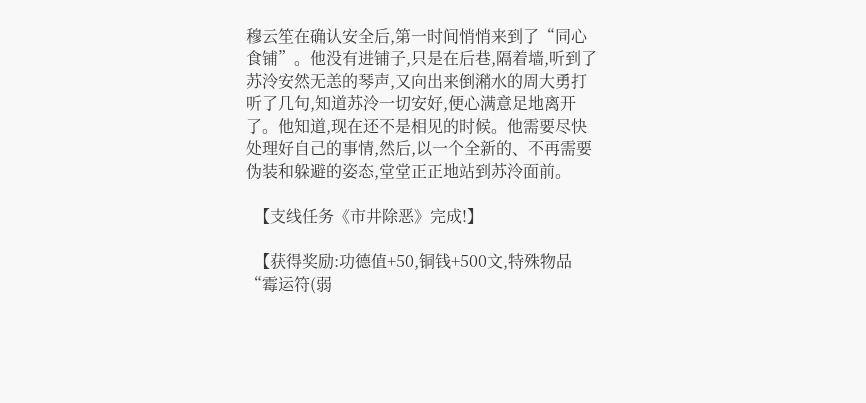穆云笙在确认安全后,第一时间悄悄来到了“同心食铺”。他没有进铺子,只是在后巷,隔着墙,听到了苏泠安然无恙的琴声,又向出来倒潲水的周大勇打听了几句,知道苏泠一切安好,便心满意足地离开了。他知道,现在还不是相见的时候。他需要尽快处理好自己的事情,然后,以一个全新的、不再需要伪装和躲避的姿态,堂堂正正地站到苏泠面前。

  【支线任务《市井除恶》完成!】

  【获得奖励:功德值+50,铜钱+500文,特殊物品“霉运符(弱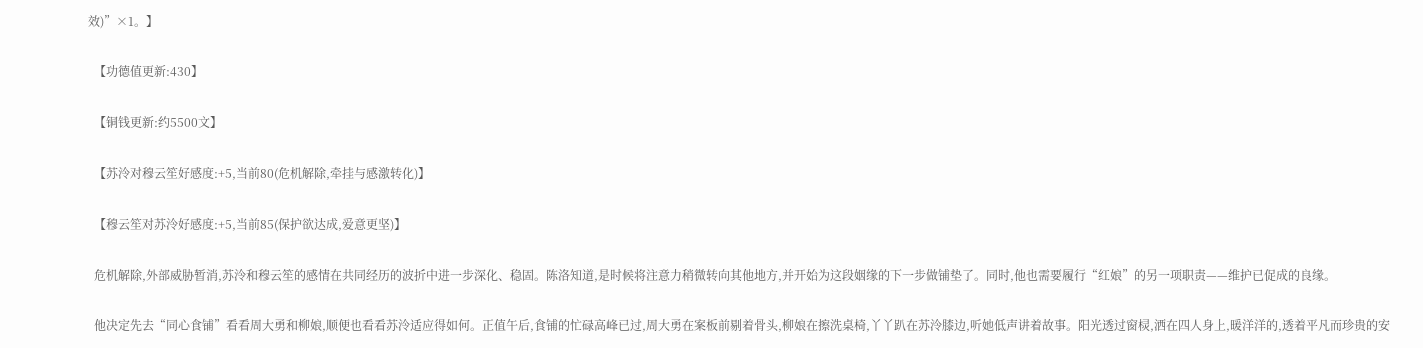效)”×1。】

  【功德值更新:430】

  【铜钱更新:约5500文】

  【苏泠对穆云笙好感度:+5,当前80(危机解除,牵挂与感激转化)】

  【穆云笙对苏泠好感度:+5,当前85(保护欲达成,爱意更坚)】

  危机解除,外部威胁暂消,苏泠和穆云笙的感情在共同经历的波折中进一步深化、稳固。陈洛知道,是时候将注意力稍微转向其他地方,并开始为这段姻缘的下一步做铺垫了。同时,他也需要履行“红娘”的另一项职责——维护已促成的良缘。

  他决定先去“同心食铺”看看周大勇和柳娘,顺便也看看苏泠适应得如何。正值午后,食铺的忙碌高峰已过,周大勇在案板前剔着骨头,柳娘在擦洗桌椅,丫丫趴在苏泠膝边,听她低声讲着故事。阳光透过窗棂,洒在四人身上,暖洋洋的,透着平凡而珍贵的安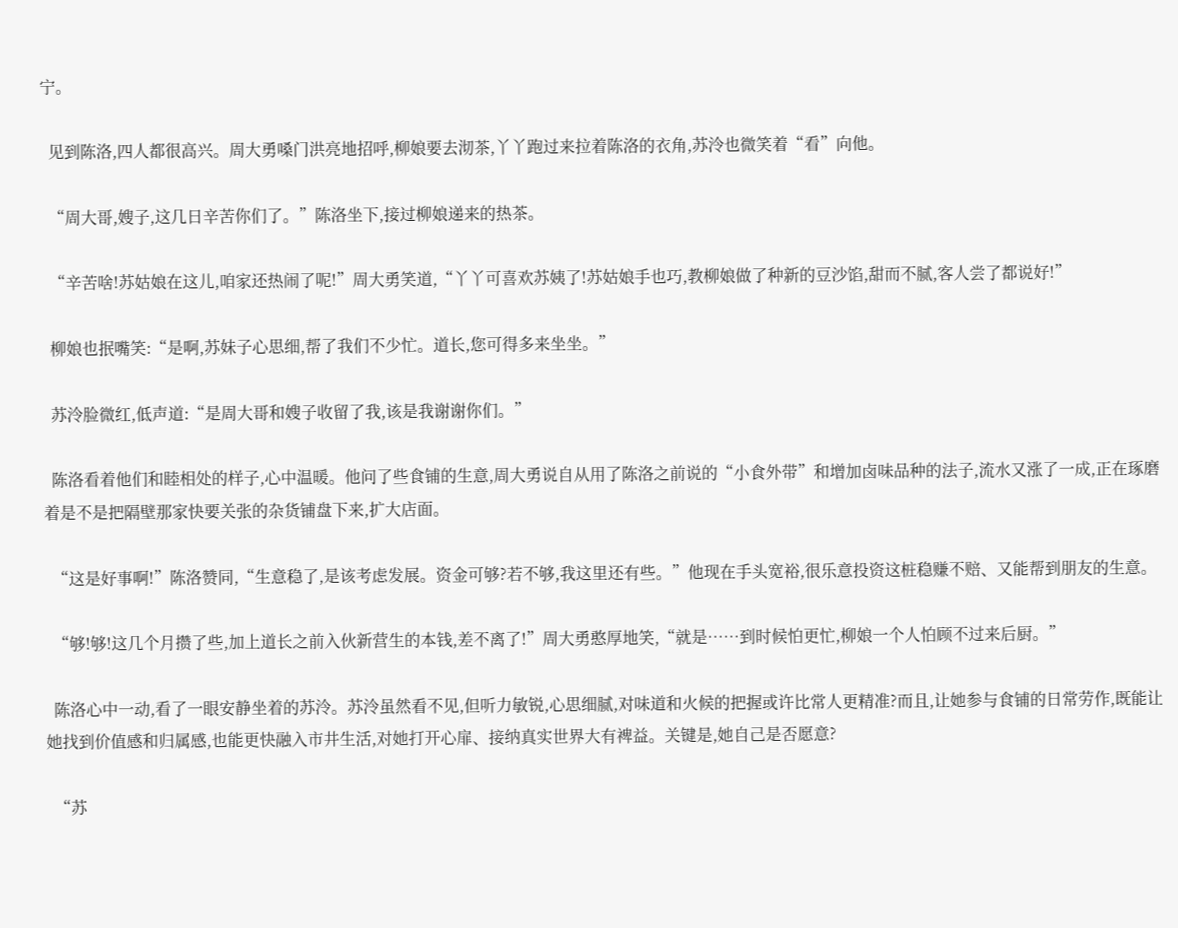宁。

  见到陈洛,四人都很高兴。周大勇嗓门洪亮地招呼,柳娘要去沏茶,丫丫跑过来拉着陈洛的衣角,苏泠也微笑着“看”向他。

  “周大哥,嫂子,这几日辛苦你们了。”陈洛坐下,接过柳娘递来的热茶。

  “辛苦啥!苏姑娘在这儿,咱家还热闹了呢!”周大勇笑道,“丫丫可喜欢苏姨了!苏姑娘手也巧,教柳娘做了种新的豆沙馅,甜而不腻,客人尝了都说好!”

  柳娘也抿嘴笑:“是啊,苏妹子心思细,帮了我们不少忙。道长,您可得多来坐坐。”

  苏泠脸微红,低声道:“是周大哥和嫂子收留了我,该是我谢谢你们。”

  陈洛看着他们和睦相处的样子,心中温暖。他问了些食铺的生意,周大勇说自从用了陈洛之前说的“小食外带”和增加卤味品种的法子,流水又涨了一成,正在琢磨着是不是把隔壁那家快要关张的杂货铺盘下来,扩大店面。

  “这是好事啊!”陈洛赞同,“生意稳了,是该考虑发展。资金可够?若不够,我这里还有些。”他现在手头宽裕,很乐意投资这桩稳赚不赔、又能帮到朋友的生意。

  “够!够!这几个月攒了些,加上道长之前入伙新营生的本钱,差不离了!”周大勇憨厚地笑,“就是……到时候怕更忙,柳娘一个人怕顾不过来后厨。”

  陈洛心中一动,看了一眼安静坐着的苏泠。苏泠虽然看不见,但听力敏锐,心思细腻,对味道和火候的把握或许比常人更精准?而且,让她参与食铺的日常劳作,既能让她找到价值感和归属感,也能更快融入市井生活,对她打开心扉、接纳真实世界大有裨益。关键是,她自己是否愿意?

  “苏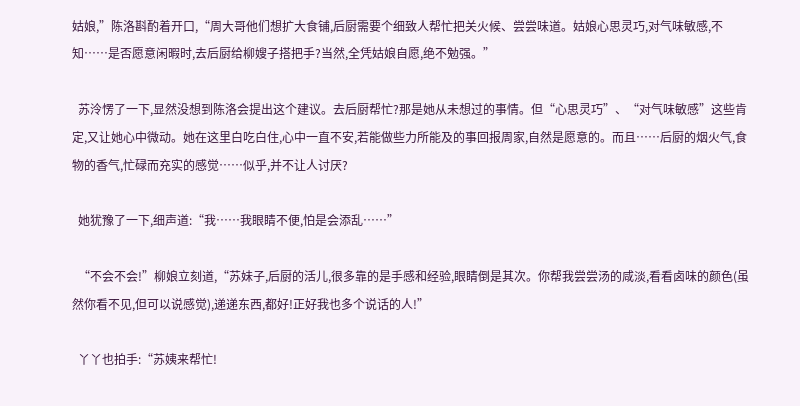姑娘,”陈洛斟酌着开口,“周大哥他们想扩大食铺,后厨需要个细致人帮忙把关火候、尝尝味道。姑娘心思灵巧,对气味敏感,不知……是否愿意闲暇时,去后厨给柳嫂子搭把手?当然,全凭姑娘自愿,绝不勉强。”

  苏泠愣了一下,显然没想到陈洛会提出这个建议。去后厨帮忙?那是她从未想过的事情。但“心思灵巧”、“对气味敏感”这些肯定,又让她心中微动。她在这里白吃白住,心中一直不安,若能做些力所能及的事回报周家,自然是愿意的。而且……后厨的烟火气,食物的香气,忙碌而充实的感觉……似乎,并不让人讨厌?

  她犹豫了一下,细声道:“我……我眼睛不便,怕是会添乱……”

  “不会不会!”柳娘立刻道,“苏妹子,后厨的活儿,很多靠的是手感和经验,眼睛倒是其次。你帮我尝尝汤的咸淡,看看卤味的颜色(虽然你看不见,但可以说感觉),递递东西,都好!正好我也多个说话的人!”

  丫丫也拍手:“苏姨来帮忙!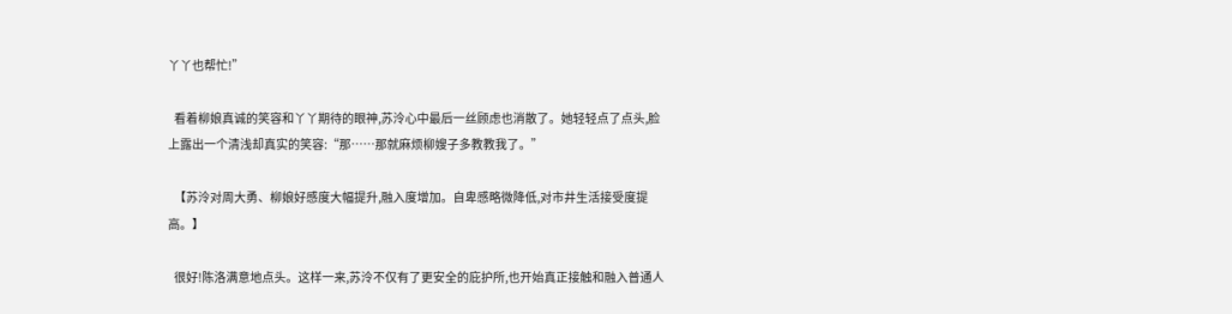丫丫也帮忙!”

  看着柳娘真诚的笑容和丫丫期待的眼神,苏泠心中最后一丝顾虑也消散了。她轻轻点了点头,脸上露出一个清浅却真实的笑容:“那……那就麻烦柳嫂子多教教我了。”

  【苏泠对周大勇、柳娘好感度大幅提升,融入度增加。自卑感略微降低,对市井生活接受度提高。】

  很好!陈洛满意地点头。这样一来,苏泠不仅有了更安全的庇护所,也开始真正接触和融入普通人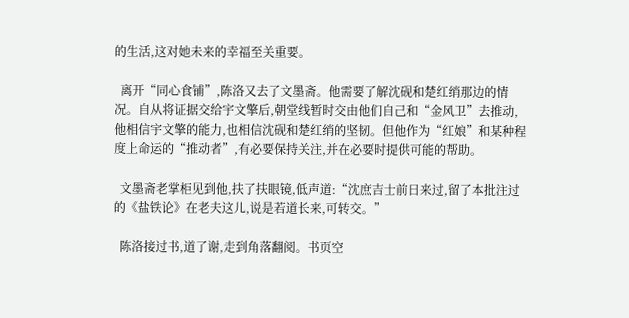的生活,这对她未来的幸福至关重要。

  离开“同心食铺”,陈洛又去了文墨斋。他需要了解沈砚和楚红绡那边的情况。自从将证据交给宇文擎后,朝堂线暂时交由他们自己和“金风卫”去推动,他相信宇文擎的能力,也相信沈砚和楚红绡的坚韧。但他作为“红娘”和某种程度上命运的“推动者”,有必要保持关注,并在必要时提供可能的帮助。

  文墨斋老掌柜见到他,扶了扶眼镜,低声道:“沈庶吉士前日来过,留了本批注过的《盐铁论》在老夫这儿,说是若道长来,可转交。”

  陈洛接过书,道了谢,走到角落翻阅。书页空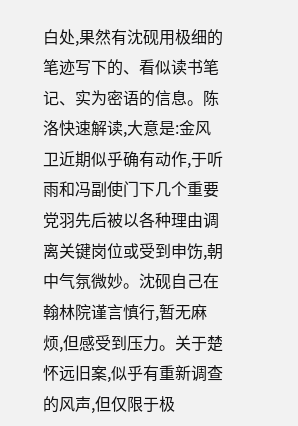白处,果然有沈砚用极细的笔迹写下的、看似读书笔记、实为密语的信息。陈洛快速解读,大意是:金风卫近期似乎确有动作,于听雨和冯副使门下几个重要党羽先后被以各种理由调离关键岗位或受到申饬,朝中气氛微妙。沈砚自己在翰林院谨言慎行,暂无麻烦,但感受到压力。关于楚怀远旧案,似乎有重新调查的风声,但仅限于极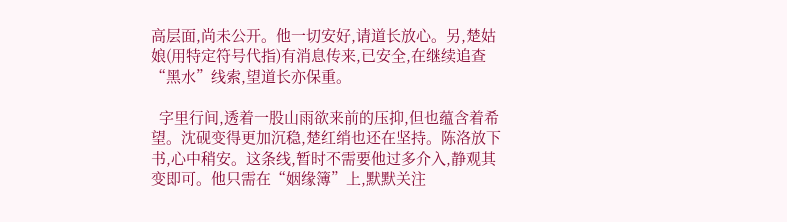高层面,尚未公开。他一切安好,请道长放心。另,楚姑娘(用特定符号代指)有消息传来,已安全,在继续追查“黑水”线索,望道长亦保重。

  字里行间,透着一股山雨欲来前的压抑,但也蕴含着希望。沈砚变得更加沉稳,楚红绡也还在坚持。陈洛放下书,心中稍安。这条线,暂时不需要他过多介入,静观其变即可。他只需在“姻缘簿”上,默默关注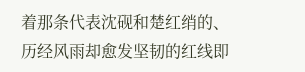着那条代表沈砚和楚红绡的、历经风雨却愈发坚韧的红线即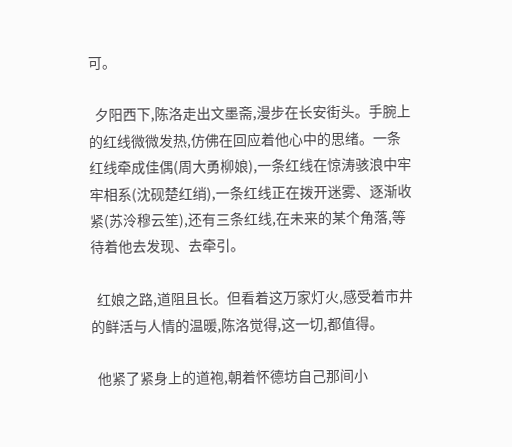可。

  夕阳西下,陈洛走出文墨斋,漫步在长安街头。手腕上的红线微微发热,仿佛在回应着他心中的思绪。一条红线牵成佳偶(周大勇柳娘),一条红线在惊涛骇浪中牢牢相系(沈砚楚红绡),一条红线正在拨开迷雾、逐渐收紧(苏泠穆云笙),还有三条红线,在未来的某个角落,等待着他去发现、去牵引。

  红娘之路,道阻且长。但看着这万家灯火,感受着市井的鲜活与人情的温暖,陈洛觉得,这一切,都值得。

  他紧了紧身上的道袍,朝着怀德坊自己那间小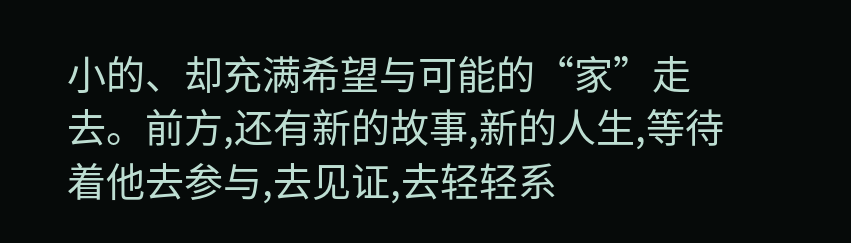小的、却充满希望与可能的“家”走去。前方,还有新的故事,新的人生,等待着他去参与,去见证,去轻轻系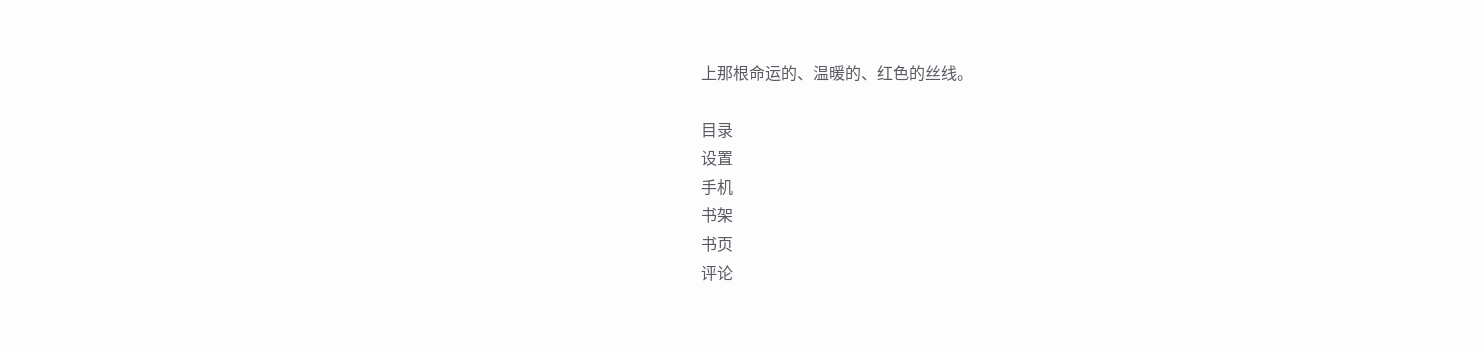上那根命运的、温暖的、红色的丝线。

目录
设置
手机
书架
书页
评论